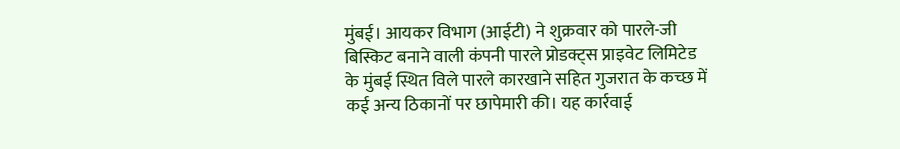मुंबई। आयकर विभाग (आईटी) ने शुक्रवार को पारले-जी बिस्किट बनाने वाली कंपनी पारले प्रोडक्ट्स प्राइवेट लिमिटेड के मुंबई स्थित विले पारले कारखाने सहित गुजरात के कच्छ में कई अन्य ठिकानों पर छापेमारी की। यह कार्रवाई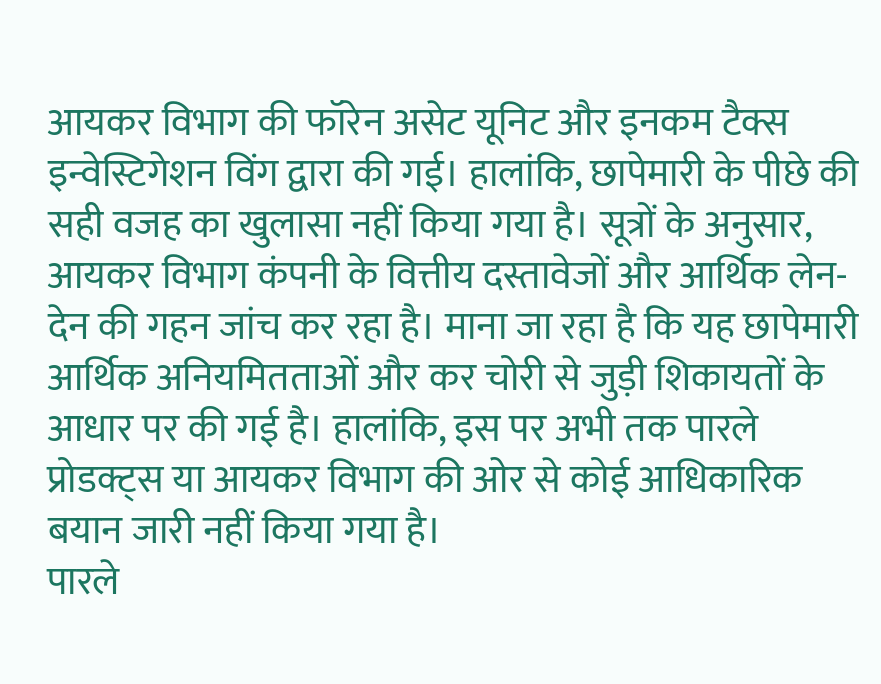आयकर विभाग की फॉरेन असेट यूनिट और इनकम टैक्स इन्वेस्टिगेशन विंग द्वारा की गई। हालांकि, छापेमारी के पीछे की सही वजह का खुलासा नहीं किया गया है। सूत्रों के अनुसार, आयकर विभाग कंपनी के वित्तीय दस्तावेजों और आर्थिक लेन-देन की गहन जांच कर रहा है। माना जा रहा है कि यह छापेमारी आर्थिक अनियमितताओं और कर चोरी से जुड़ी शिकायतों के आधार पर की गई है। हालांकि, इस पर अभी तक पारले प्रोडक्ट्स या आयकर विभाग की ओर से कोई आधिकारिक बयान जारी नहीं किया गया है।
पारले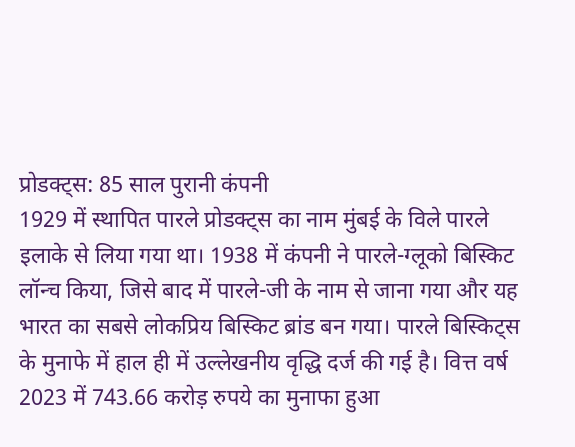प्रोडक्ट्स: 85 साल पुरानी कंपनी
1929 में स्थापित पारले प्रोडक्ट्स का नाम मुंबई के विले पारले इलाके से लिया गया था। 1938 में कंपनी ने पारले-ग्लूको बिस्किट लॉन्च किया, जिसे बाद में पारले-जी के नाम से जाना गया और यह भारत का सबसे लोकप्रिय बिस्किट ब्रांड बन गया। पारले बिस्किट्स के मुनाफे में हाल ही में उल्लेखनीय वृद्धि दर्ज की गई है। वित्त वर्ष 2023 में 743.66 करोड़ रुपये का मुनाफा हुआ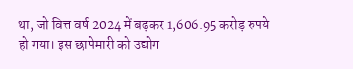था, जो वित्त वर्ष 2024 में बढ़कर 1,606.95 करोड़ रुपये हो गया। इस छापेमारी को उद्योग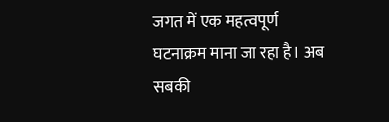जगत में एक महत्वपूर्ण घटनाक्रम माना जा रहा है। अब सबकी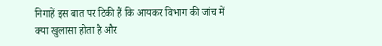निगाहें इस बात पर टिकी हैं कि आयकर विभाग की जांच में क्या खुलासा होता है और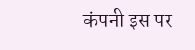कंपनी इस पर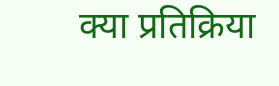क्या प्रतिक्रिया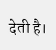देती है।